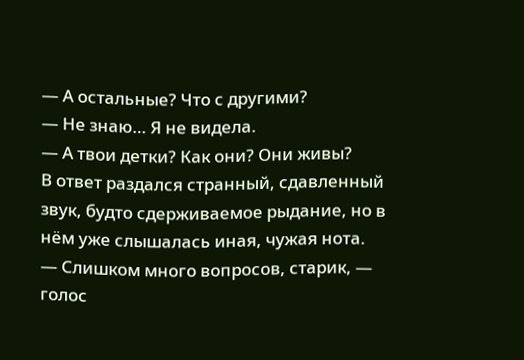— А остальные? Что с другими?
— Не знаю… Я не видела.
— А твои детки? Как они? Они живы?
В ответ раздался странный, сдавленный звук, будто сдерживаемое рыдание, но в нём уже слышалась иная, чужая нота.
— Слишком много вопросов, старик, — голос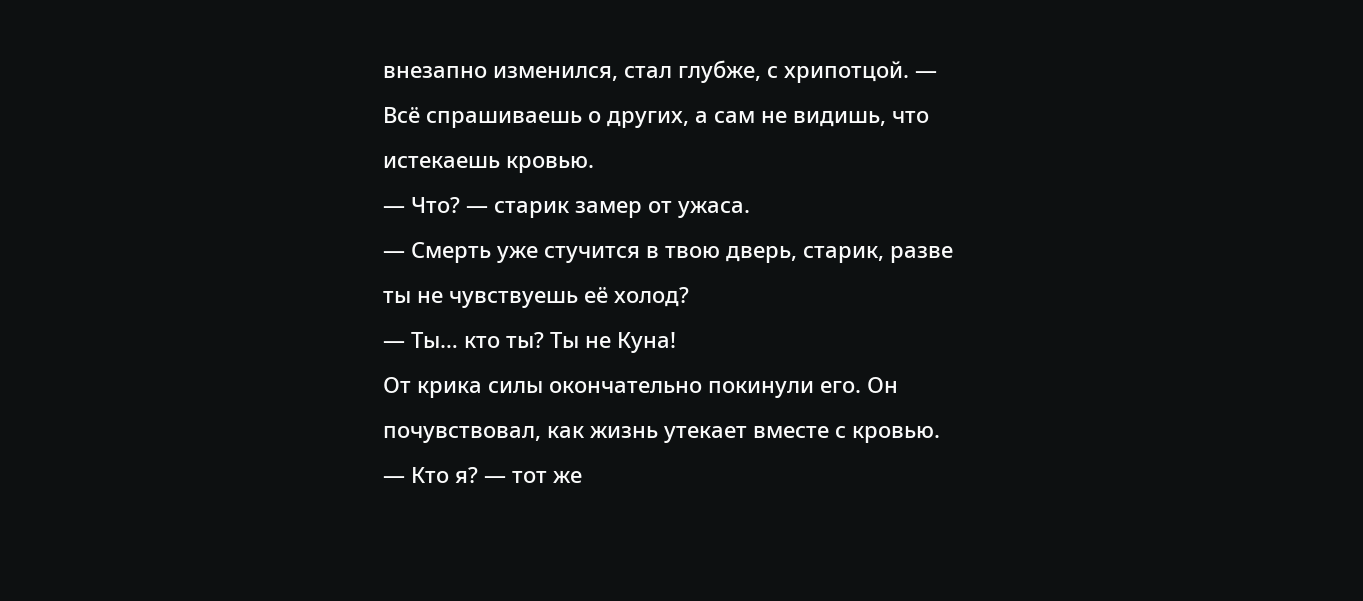внезапно изменился, стал глубже, с хрипотцой. — Всё спрашиваешь о других, а сам не видишь, что истекаешь кровью.
— Что? — старик замер от ужаса.
— Смерть уже стучится в твою дверь, старик, разве ты не чувствуешь её холод?
— Ты… кто ты? Ты не Куна!
От крика силы окончательно покинули его. Он почувствовал, как жизнь утекает вместе с кровью.
— Кто я? — тот же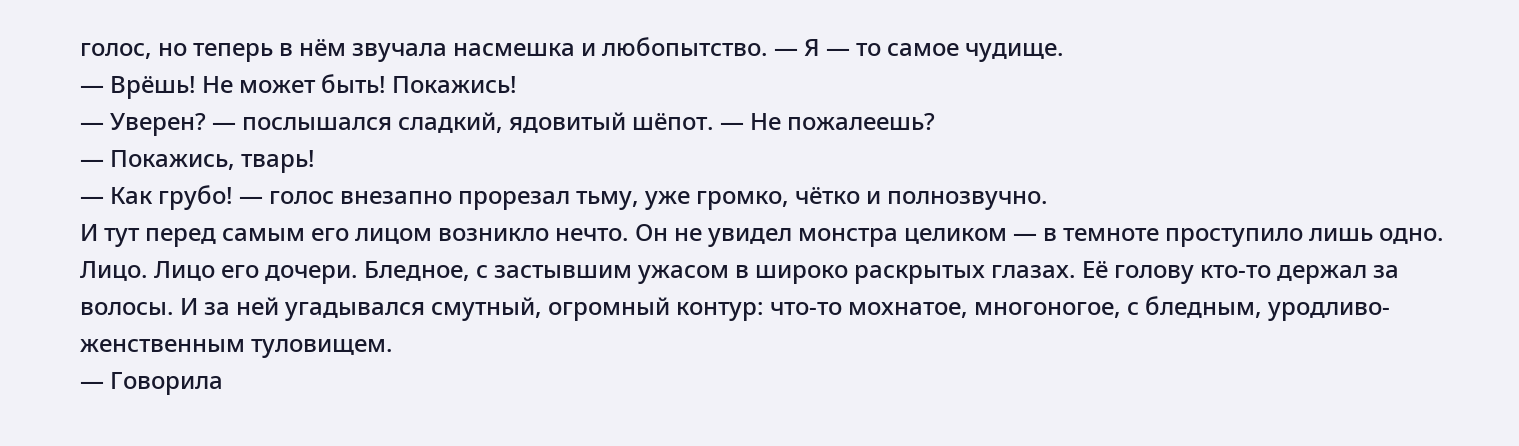голос, но теперь в нём звучала насмешка и любопытство. — Я — то самое чудище.
— Врёшь! Не может быть! Покажись!
— Уверен? — послышался сладкий, ядовитый шёпот. — Не пожалеешь?
— Покажись, тварь!
— Как грубо! — голос внезапно прорезал тьму, уже громко, чётко и полнозвучно.
И тут перед самым его лицом возникло нечто. Он не увидел монстра целиком — в темноте проступило лишь одно. Лицо. Лицо его дочери. Бледное, с застывшим ужасом в широко раскрытых глазах. Её голову кто-то держал за волосы. И за ней угадывался смутный, огромный контур: что-то мохнатое, многоногое, с бледным, уродливо-женственным туловищем.
— Говорила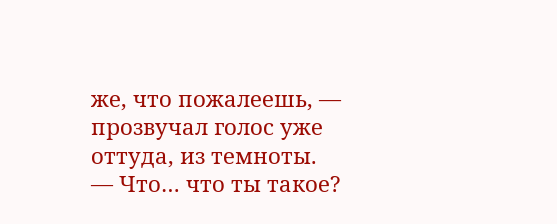же, что пожалеешь, — прозвучал голос уже оттуда, из темноты.
— Что… что ты такое?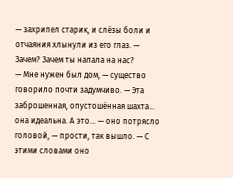— захрипел старик, и слёзы боли и отчаяния хлынули из его глаз. — Зачем? Зачем ты напала на нас?
— Мне нужен был дом, — существо говорило почти задумчиво. — Эта заброшенная, опустошённая шахта… она идеальна. А это… — оно потрясло головой, — прости, так вышло. — С этими словами оно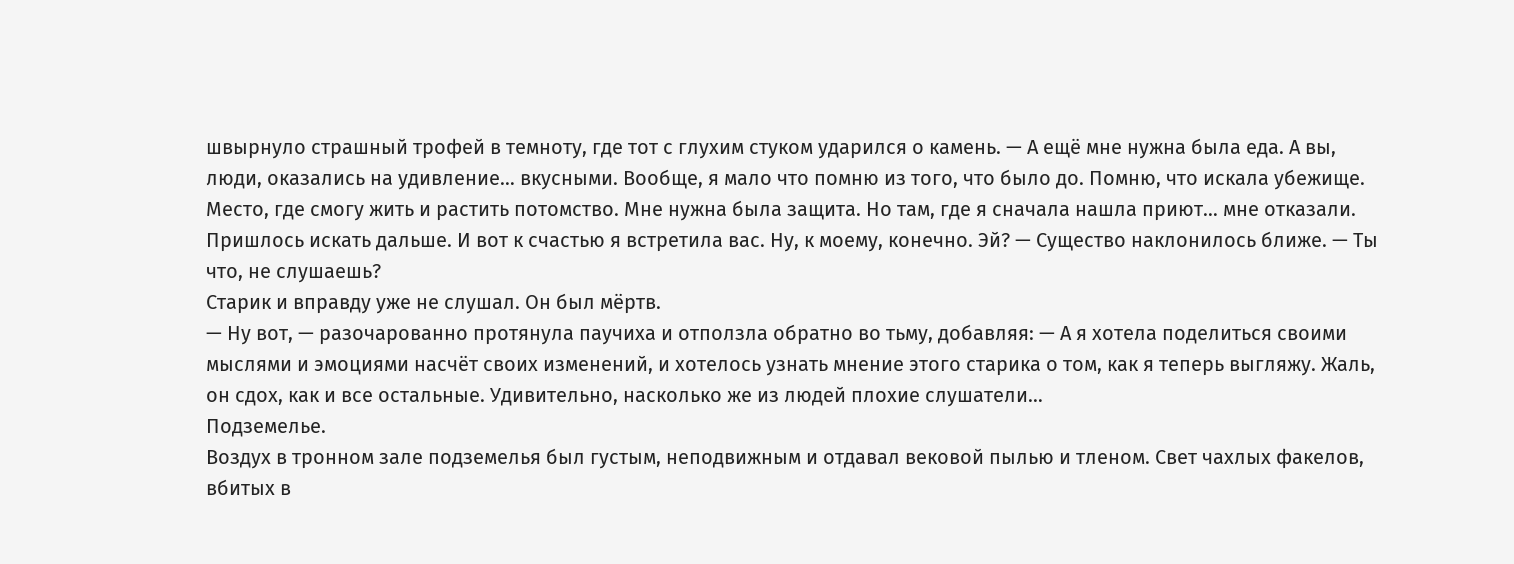швырнуло страшный трофей в темноту, где тот с глухим стуком ударился о камень. — А ещё мне нужна была еда. А вы, люди, оказались на удивление… вкусными. Вообще, я мало что помню из того, что было до. Помню, что искала убежище. Место, где смогу жить и растить потомство. Мне нужна была защита. Но там, где я сначала нашла приют… мне отказали. Пришлось искать дальше. И вот к счастью я встретила вас. Ну, к моему, конечно. Эй? — Существо наклонилось ближе. — Ты что, не слушаешь?
Старик и вправду уже не слушал. Он был мёртв.
— Ну вот, — разочарованно протянула паучиха и отползла обратно во тьму, добавляя: — А я хотела поделиться своими мыслями и эмоциями насчёт своих изменений, и хотелось узнать мнение этого старика о том, как я теперь выгляжу. Жаль, он сдох, как и все остальные. Удивительно, насколько же из людей плохие слушатели…
Подземелье.
Воздух в тронном зале подземелья был густым, неподвижным и отдавал вековой пылью и тленом. Свет чахлых факелов, вбитых в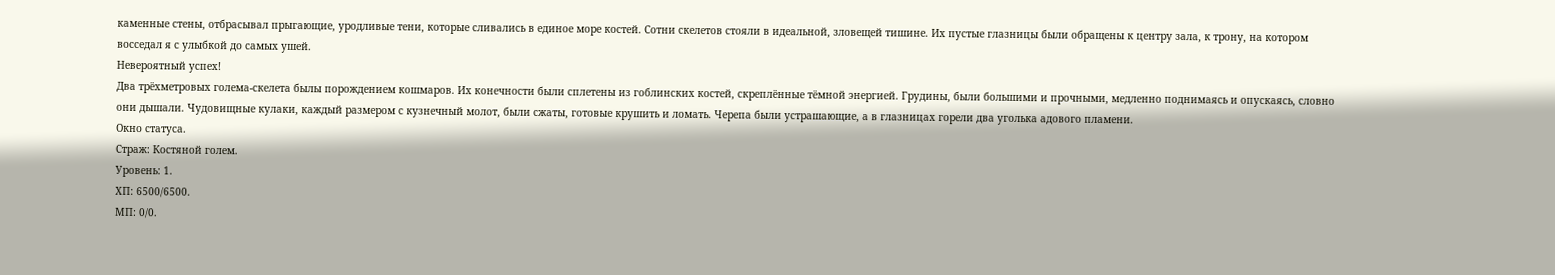каменные стены, отбрасывал прыгающие, уродливые тени, которые сливались в единое море костей. Сотни скелетов стояли в идеальной, зловещей тишине. Их пустые глазницы были обращены к центру зала, к трону, на котором восседал я с улыбкой до самых ушей.
Невероятный успех!
Два трёхметровых голема-скелета былы порождением кошмаров. Их конечности были сплетены из гоблинских костей, скреплённые тёмной энергией. Грудины, были большими и прочными, медленно поднимаясь и опускаясь, словно они дышали. Чудовищные кулаки, каждый размером с кузнечный молот, были сжаты, готовые крушить и ломать. Черепа были устрашающие, а в глазницах горели два уголька адового пламени.
Окно статуса.
Страж: Костяной голем.
Уровень: 1.
ХП: 6500/6500.
МП: 0/0.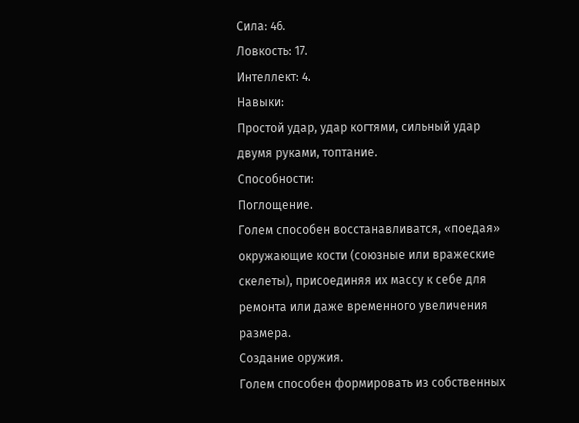Сила: 46.
Ловкость: 17.
Интеллект: 4.
Навыки:
Простой удар, удар когтями, сильный удар двумя руками, топтание.
Способности:
Поглощение.
Голем способен восстанавливатся, «поедая» окружающие кости (союзные или вражеские скелеты), присоединяя их массу к себе для ремонта или даже временного увеличения размера.
Создание оружия.
Голем способен формировать из собственных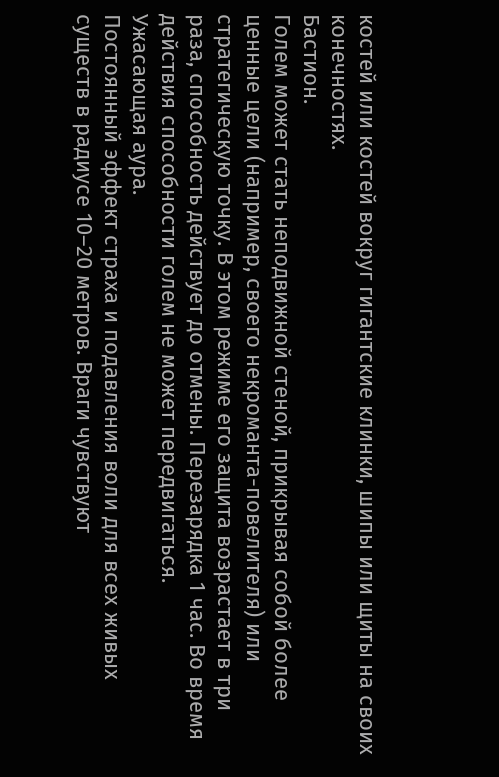костей или костей вокруг гигантские клинки, шипы или щиты на своих конечностях.
Бастион.
Голем может стать неподвижной стеной, прикрывая собой более ценные цели (например, своего некроманта-повелителя) или стратегическую точку. В этом режиме его защита возрастает в три раза, способность действует до отмены. Перезарядка 1 час. Во время действия способности голем не может передвигаться.
Ужасающая аура.
Постоянный эффект страха и подавления воли для всех живых существ в радиусе 10–20 метров. Враги чувствуют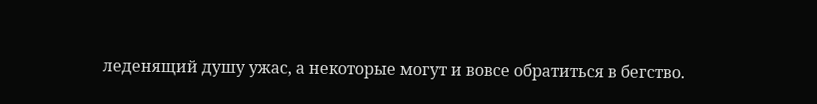леденящий душу ужас, а некоторые могут и вовсе обратиться в бегство.